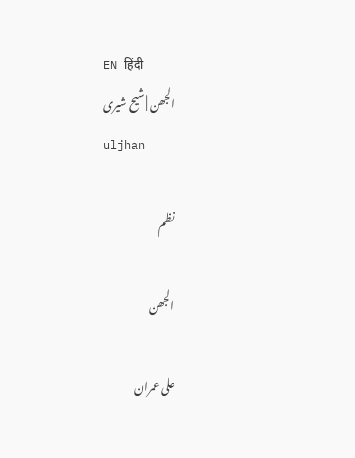EN हिंदी
الجھن | شیح شیری
uljhan

نظم

الجھن

علی عمران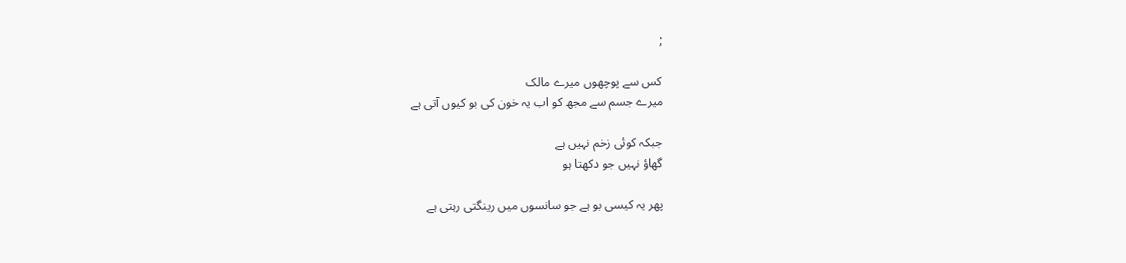;

کس سے پوچھوں میرے مالک
میرے جسم سے مجھ کو اب یہ خون کی بو کیوں آتی ہے

جبکہ کوئی زخم نہیں ہے
گھاؤ نہیں جو دکھتا ہو

پھر یہ کیسی بو ہے جو سانسوں میں رینگتی رہتی ہے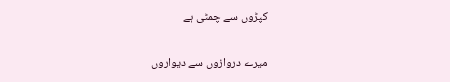کپڑوں سے چمٹی ہے

میرے دروازوں سے دیواروں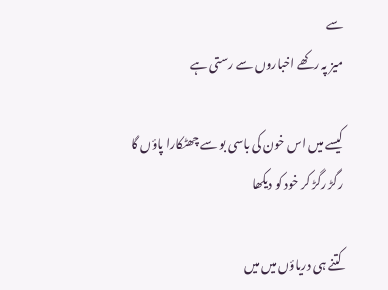سے
میز پہ رکھے اخباروں سے رستی ہے

کیسے میں اس خون کی باسی بو سے چھٹکارا پاؤں گا
رگڑ رگڑ کر خود کو دیکھا

کتنے ہی دریاؤں میں میں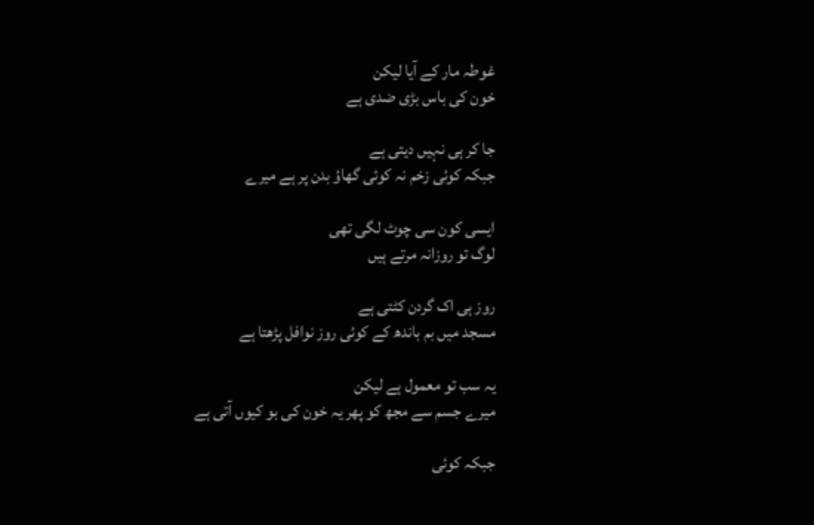غوطہ مار کے آیا لیکن
خون کی باس بڑی ضدی ہے

جا کر ہی نہیں دیتی ہے
جبکہ کوئی زخم نہ کوئی گھاؤ بدن پر ہے میرے

ایسی کون سی چوٹ لگی تھی
لوگ تو روزانہ مرتے ہیں

روز ہی اک گردن کٹتی ہے
مسجد میں بم باندھ کے کوئی روز نوافل پڑھتا ہے

یہ سب تو معمول ہے لیکن
میرے جسم سے مجھ کو پھر یہ خون کی بو کیوں آتی ہے

جبکہ کوئی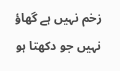زخم نہیں ہے گھاؤ نہیں جو دکھتا ہو